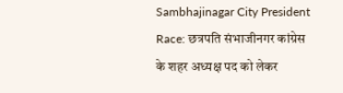Sambhajinagar City President Race: छत्रपति संभाजीनगर कांग्रेस के शहर अध्यक्ष पद को लेकर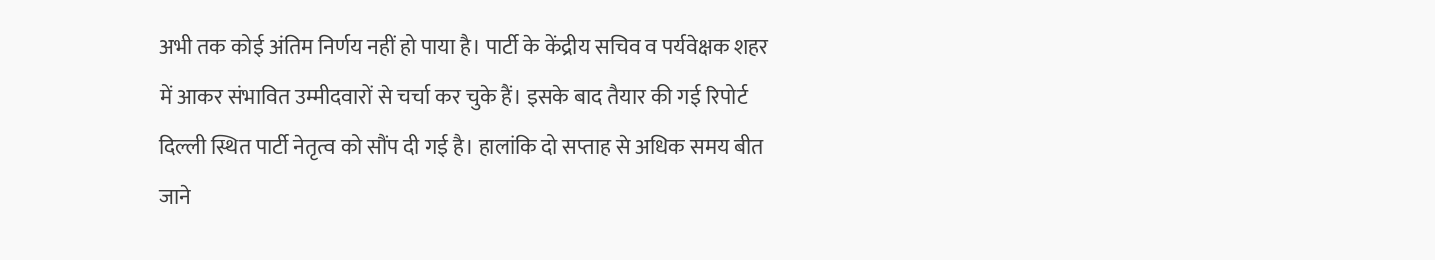अभी तक कोई अंतिम निर्णय नहीं हो पाया है। पार्टी के केंद्रीय सचिव व पर्यवेक्षक शहर में आकर संभावित उम्मीदवारों से चर्चा कर चुके हैं। इसके बाद तैयार की गई रिपोर्ट दिल्ली स्थित पार्टी नेतृत्व को सौंप दी गई है। हालांकि दो सप्ताह से अधिक समय बीत जाने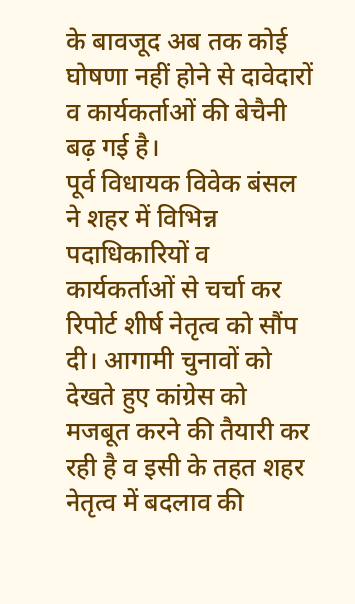के बावजूद अब तक कोई घोषणा नहीं होने से दावेदारों व कार्यकर्ताओं की बेचैनी बढ़ गई है।
पूर्व विधायक विवेक बंसल ने शहर में विभिन्न पदाधिकारियों व कार्यकर्ताओं से चर्चा कर रिपोर्ट शीर्ष नेतृत्व को सौंप दी। आगामी चुनावों को देखते हुए कांग्रेस को मजबूत करने की तैयारी कर रही है व इसी के तहत शहर नेतृत्व में बदलाव की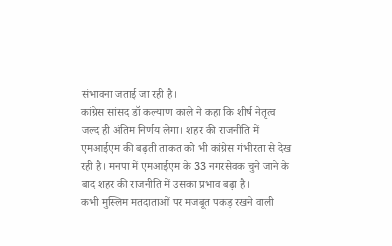संभावना जताई जा रही है।
कांग्रेस सांसद डॉ कल्याण काले ने कहा कि शीर्ष नेतृत्व जल्द ही अंतिम निर्णय लेगा। शहर की राजनीति में एमआईएम की बढ़ती ताकत को भी कांग्रेस गंभीरता से देख रही है। मनपा में एमआईएम के 33 नगरसेवक चुने जाने के बाद शहर की राजनीति में उसका प्रभाव बढ़ा है।
कभी मुस्लिम मतदाताओं पर मजबूत पकड़ रखने वाली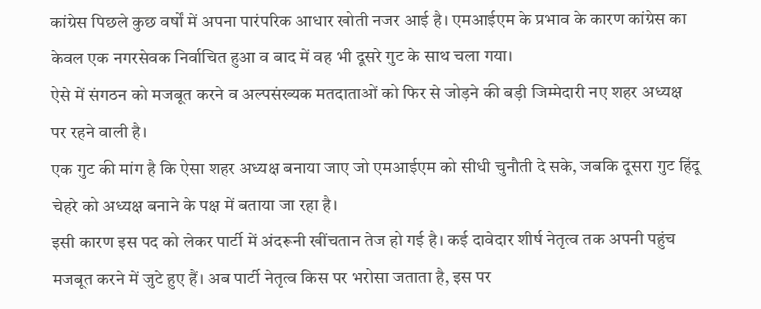कांग्रेस पिछले कुछ वर्षों में अपना पारंपरिक आधार खोती नजर आई है। एमआईएम के प्रभाव के कारण कांग्रेस का केवल एक नगरसेवक निर्वाचित हुआ व बाद में वह भी दूसरे गुट के साथ चला गया।
ऐसे में संगठन को मजबूत करने व अल्पसंख्यक मतदाताओं को फिर से जोड़ने की बड़ी जिम्मेदारी नए शहर अध्यक्ष पर रहने वाली है।
एक गुट की मांग है कि ऐसा शहर अध्यक्ष बनाया जाए जो एमआईएम को सीधी चुनौती दे सके, जबकि दूसरा गुट हिंदू चेहरे को अध्यक्ष बनाने के पक्ष में बताया जा रहा है।
इसी कारण इस पद को लेकर पार्टी में अंदरूनी खींचतान तेज हो गई है। कई दावेदार शीर्ष नेतृत्व तक अपनी पहुंच मजबूत करने में जुटे हुए हैं। अब पार्टी नेतृत्व किस पर भरोसा जताता है, इस पर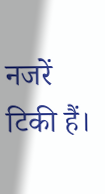नजरें टिकी हैं।